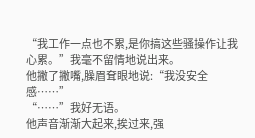“我工作一点也不累,是你搞这些骚操作让我心累。”我毫不留情地说出来。
他撇了撇嘴,臊眉耷眼地说:“我没安全感……”
“……”我好无语。
他声音渐渐大起来,挨过来,强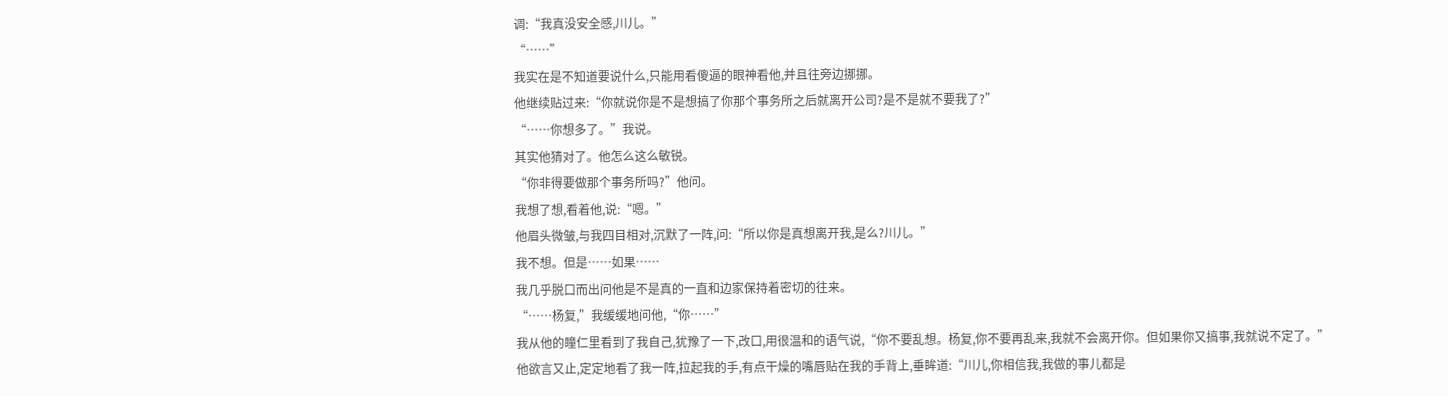调:“我真没安全感,川儿。”
“……”
我实在是不知道要说什么,只能用看傻逼的眼神看他,并且往旁边挪挪。
他继续贴过来:“你就说你是不是想搞了你那个事务所之后就离开公司?是不是就不要我了?”
“……你想多了。”我说。
其实他猜对了。他怎么这么敏锐。
“你非得要做那个事务所吗?”他问。
我想了想,看着他,说:“嗯。”
他眉头微皱,与我四目相对,沉默了一阵,问:“所以你是真想离开我,是么?川儿。”
我不想。但是……如果……
我几乎脱口而出问他是不是真的一直和边家保持着密切的往来。
“……杨复,”我缓缓地问他,“你……”
我从他的瞳仁里看到了我自己,犹豫了一下,改口,用很温和的语气说,“你不要乱想。杨复,你不要再乱来,我就不会离开你。但如果你又搞事,我就说不定了。”
他欲言又止,定定地看了我一阵,拉起我的手,有点干燥的嘴唇贴在我的手背上,垂眸道:“川儿,你相信我,我做的事儿都是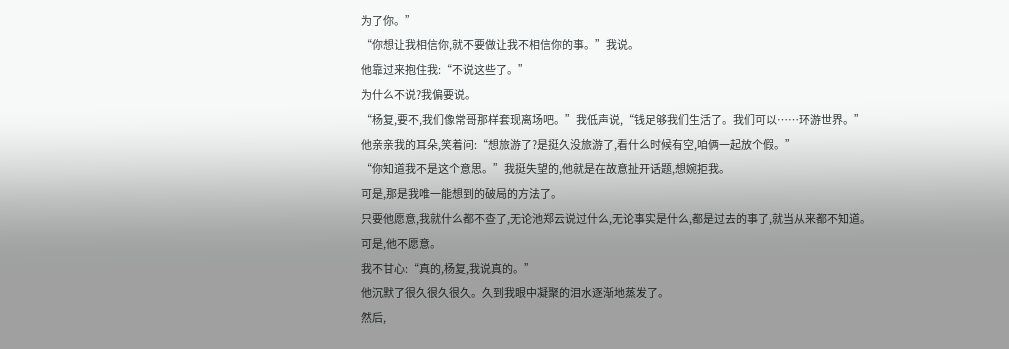为了你。”
“你想让我相信你,就不要做让我不相信你的事。”我说。
他靠过来抱住我:“不说这些了。”
为什么不说?我偏要说。
“杨复,要不,我们像常哥那样套现离场吧。”我低声说,“钱足够我们生活了。我们可以……环游世界。”
他亲亲我的耳朵,笑着问:“想旅游了?是挺久没旅游了,看什么时候有空,咱俩一起放个假。”
“你知道我不是这个意思。”我挺失望的,他就是在故意扯开话题,想婉拒我。
可是,那是我唯一能想到的破局的方法了。
只要他愿意,我就什么都不查了,无论池郑云说过什么,无论事实是什么,都是过去的事了,就当从来都不知道。
可是,他不愿意。
我不甘心:“真的,杨复,我说真的。”
他沉默了很久很久很久。久到我眼中凝聚的泪水逐渐地蒸发了。
然后,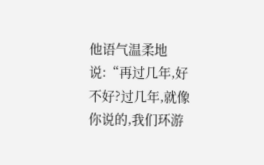他语气温柔地说:“再过几年,好不好?过几年,就像你说的,我们环游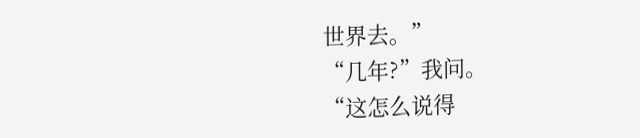世界去。”
“几年?”我问。
“这怎么说得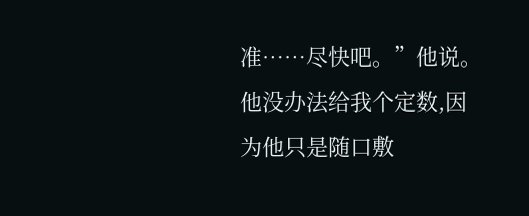准……尽快吧。”他说。
他没办法给我个定数,因为他只是随口敷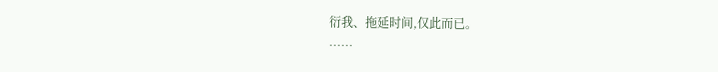衍我、拖延时间,仅此而已。
……